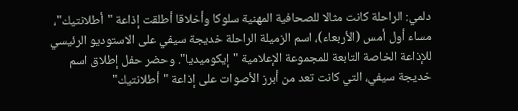دلمي: الراحلة كانت مثالا للصحافية المهنية سلوكا وأخلاقا أطلقت إذاعة "أطلانتيك"، مساء أول أمس (الأربعاء)، اسم الزميلة الراحلة خديجة سيفي على الاستوديو الرئيسي للإذاعة الخاصة التابعة للمجموعة الإعلامية "إيكوميديا". وحضر حفل إطلاق اسم خديجة سيفي، التي كانت تعد من أبرز الأصوات على إذاعة "أطلانتيك"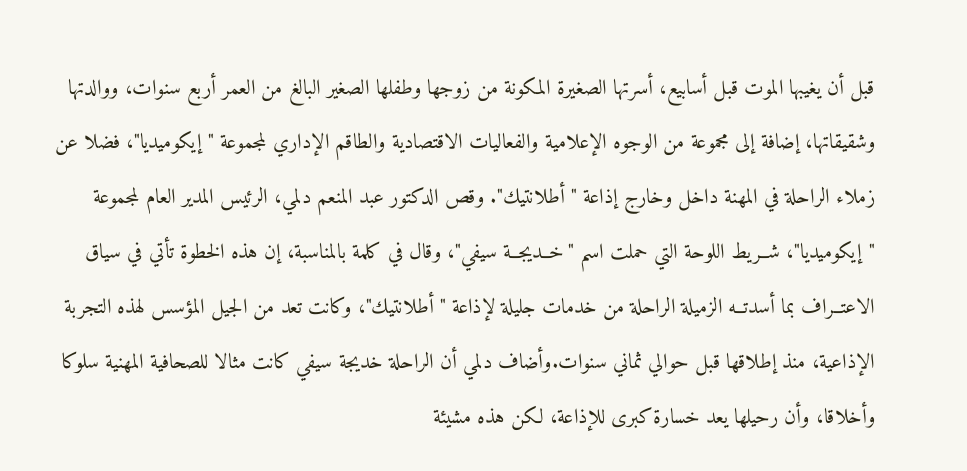قبل أن يغيبها الموت قبل أسابيع، أسرتها الصغيرة المكونة من زوجها وطفلها الصغير البالغ من العمر أربع سنوات، ووالدتها وشقيقاتها، إضافة إلى مجموعة من الوجوه الإعلامية والفعاليات الاقتصادية والطاقم الإداري لمجموعة "إيكوميديا"، فضلا عن زملاء الراحلة في المهنة داخل وخارج إذاعة "أطلانتيك". وقص الدكتور عبد المنعم دلمي، الرئيس المدير العام لمجموعة "إيكوميديا"، شــريط اللوحة التي حملت اسم "خــديجــة سيفي"، وقال في كلمة بالمناسبة، إن هذه الخطوة تأتي في سياق الاعتــراف بما أسدتــه الزميلة الراحلة من خدمات جليلة لإذاعة "أطلانتيك"، وكانت تعد من الجيل المؤسس لهذه التجربة الإذاعية، منذ إطلاقها قبل حوالي ثماني سنوات.وأضاف دلمي أن الراحلة خديجة سيفي كانت مثالا للصحافية المهنية سلوكا وأخلاقا، وأن رحيلها يعد خسارة كبرى للإذاعة، لكن هذه مشيئة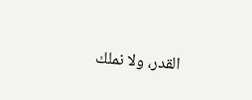القدر، ولا نملك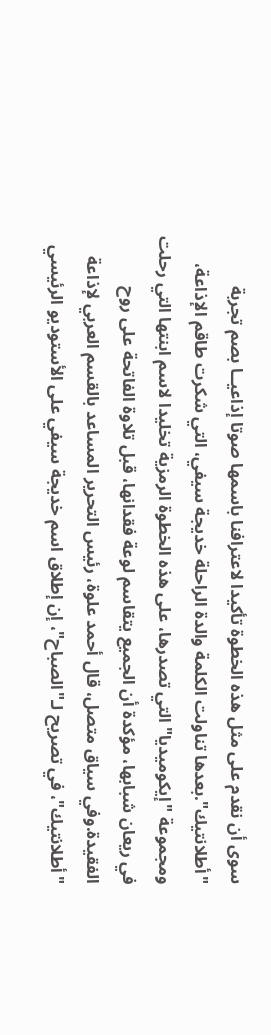سوى أن نقدم على مثل هذه الخطوة تأكيدا لاعترافنا باسمها صوتا إذاعيــا بصم تجربة "أطلانتيك".بعدها تناولت الكلمة والدة الراحلة خديجة سيفي، التي شكرت طاقم الإذاعة، ومجموعة "إيكوميديا" التي تصدرها، على هذه الخطوة الرمزية تخليدا لاسم ابنتها التي رحلت في ريعان شبابها، مؤكدة أن الجميع يتقاسم لوعة فقدانها، قبل تلاوة الفاتحة على روح الفقيدة.وفي سياق متصل، قال أحمد علوة، رئيس التحرير المساعد بالقسم العربي لإذاعة "أطلانتيك"، في تصريح لـ"الصباح"، إن إطلاق اسم خديجة سيفي على الأستوديو الرئيسي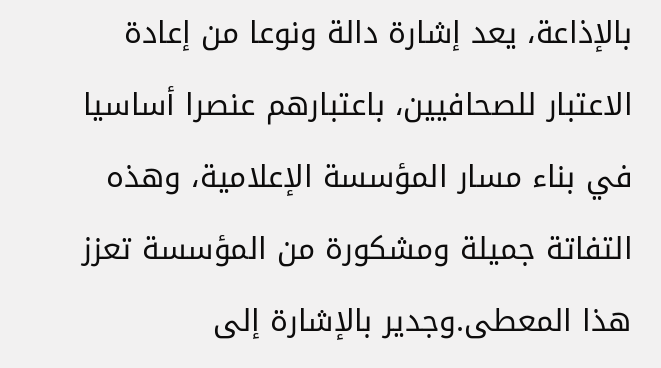بالإذاعة، يعد إشارة دالة ونوعا من إعادة الاعتبار للصحافيين، باعتبارهم عنصرا أساسيا في بناء مسار المؤسسة الإعلامية، وهذه التفاتة جميلة ومشكورة من المؤسسة تعزز هذا المعطى.وجدير بالإشارة إلى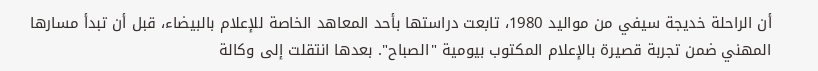أن الراحلة خديجة سيفي من مواليد 1980، تابعت دراستها بأحد المعاهد الخاصة للإعلام بالبيضاء، قبل أن تبدأ مسارها المهني ضمن تجربة قصيرة بالإعلام المكتوب بيومية "الصباح". بعدها انتقلت إلى وكالة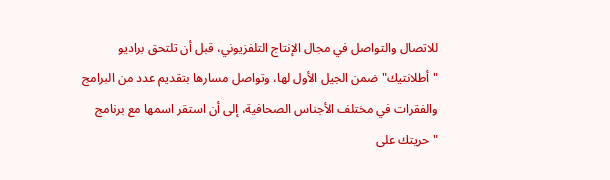للاتصال والتواصل في مجال الإنتاج التلفزيوني، قبل أن تلتحق براديو "أطلانتيك" ضمن الجيل الأول لها، وتواصل مسارها بتقديم عدد من البرامج والفقرات في مختلف الأجناس الصحافية، إلى أن استقر اسمها مع برنامج "حريتك على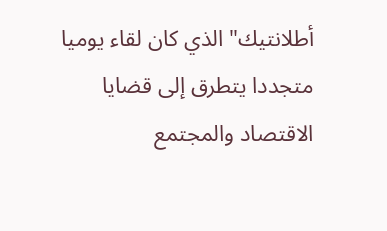أطلانتيك" الذي كان لقاء يوميا متجددا يتطرق إلى قضايا الاقتصاد والمجتمع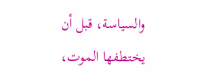والسياسة، قبل أن يختطفها الموت،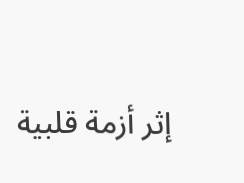إثر أزمة قلبية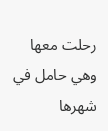رحلت معها وهي حامل في شهرها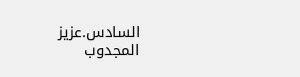السادس.عزيز المجدوب